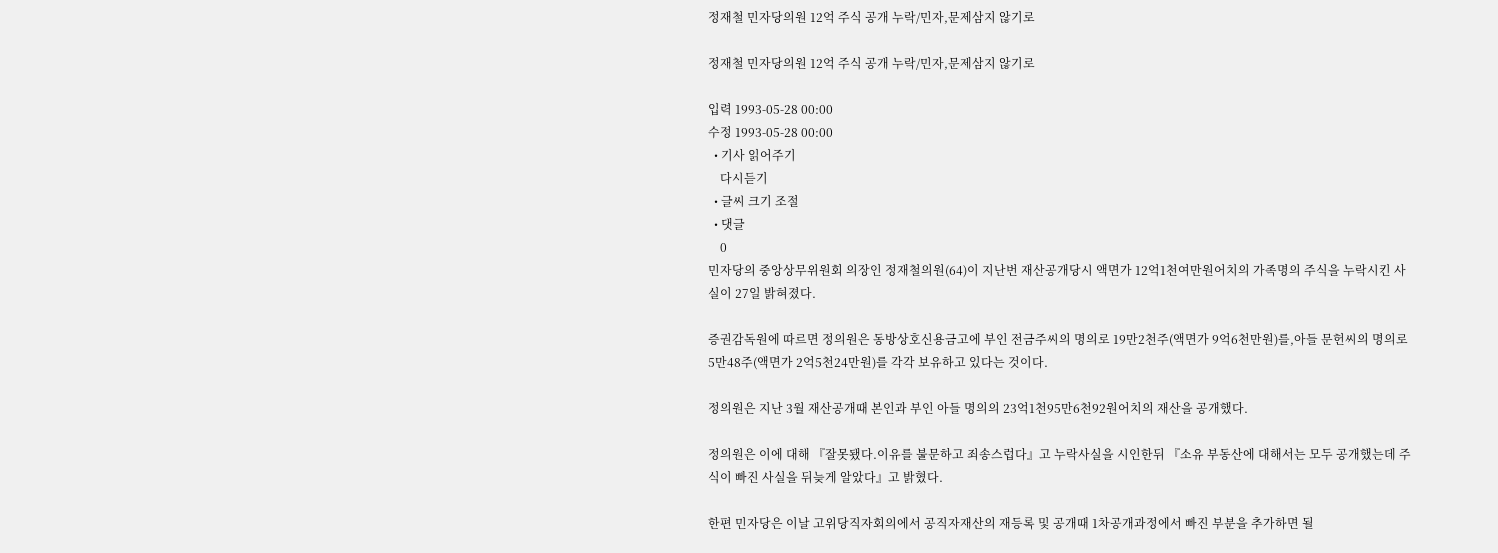정재철 민자당의원 12억 주식 공개 누락/민자,문제삼지 않기로

정재철 민자당의원 12억 주식 공개 누락/민자,문제삼지 않기로

입력 1993-05-28 00:00
수정 1993-05-28 00:00
  • 기사 읽어주기
    다시듣기
  • 글씨 크기 조절
  • 댓글
    0
민자당의 중앙상무위원회 의장인 정재철의원(64)이 지난번 재산공개당시 액면가 12억1천여만원어치의 가족명의 주식을 누락시킨 사실이 27일 밝혀졌다.

증권감독원에 따르면 정의원은 동방상호신용금고에 부인 전금주씨의 명의로 19만2천주(액면가 9억6천만원)를,아들 문헌씨의 명의로 5만48주(액면가 2억5천24만원)를 각각 보유하고 있다는 것이다.

정의원은 지난 3월 재산공개때 본인과 부인 아들 명의의 23억1천95만6천92원어치의 재산을 공개했다.

정의원은 이에 대해 『잘못됐다.이유를 불문하고 죄송스럽다』고 누락사실을 시인한뒤 『소유 부동산에 대해서는 모두 공개했는데 주식이 빠진 사실을 뒤늦게 알았다』고 밝혔다.

한편 민자당은 이날 고위당직자회의에서 공직자재산의 재등록 및 공개때 1차공개과정에서 빠진 부분을 추가하면 될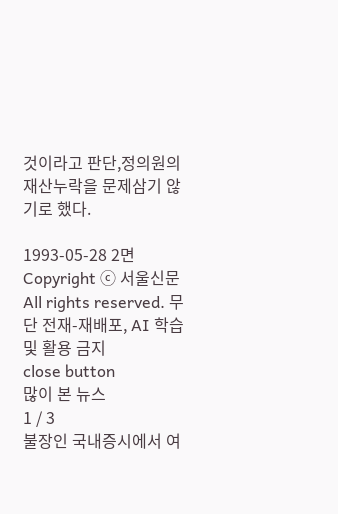것이라고 판단,정의원의 재산누락을 문제삼기 않기로 했다.

1993-05-28 2면
Copyright ⓒ 서울신문 All rights reserved. 무단 전재-재배포, AI 학습 및 활용 금지
close button
많이 본 뉴스
1 / 3
불장인 국내증시에서 여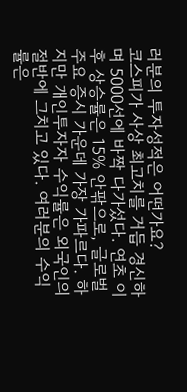러분의 투자성적은 어떤가요?
코스피가 사상 최고치를 거듭 경신하며 5000선에 바짝 다가섰다. 연초 이후 상승률은 15% 안팎으로, 글로벌 주요 증시 가운데 가장 가파르다. 하지만 개인투자자 수익률은 외국인의 절반에 그치고 있다. 여러분의 수익률은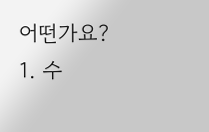어떤가요?
1. 수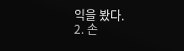익을 봤다.
2. 손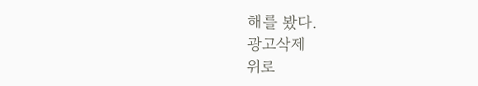해를 봤다.
광고삭제
위로